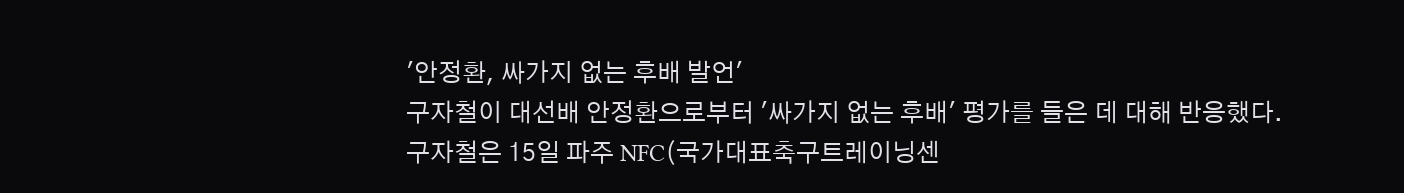'안정환, 싸가지 없는 후배 발언'
구자철이 대선배 안정환으로부터 '싸가지 없는 후배' 평가를 들은 데 대해 반응했다.
구자철은 15일 파주 NFC(국가대표축구트레이닝센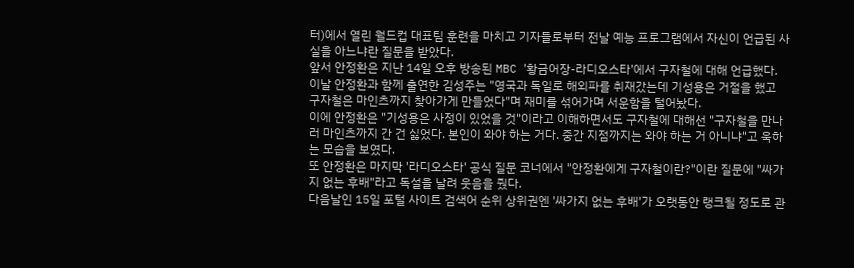터)에서 열린 월드컵 대표팀 훈련을 마치고 기자들로부터 전날 예능 프로그램에서 자신이 언급된 사실을 아느냐란 질문을 받았다.
앞서 안정환은 지난 14일 오후 방송된 MBC '황금어장-라디오스타'에서 구자철에 대해 언급했다.
이날 안정환과 함께 출연한 김성주는 "영국과 독일로 해외파를 취재갔는데 기성용은 거절을 했고 구자철은 마인츠까지 찾아가게 만들었다"며 재미를 섞어가며 서운함을 털어놨다.
이에 안정환은 "기성용은 사정이 있었을 것"이라고 이해하면서도 구자철에 대해선 "구자철을 만나러 마인츠까지 간 건 싫었다. 본인이 와야 하는 거다. 중간 지점까지는 와야 하는 거 아니냐"고 욱하는 모습을 보였다.
또 안정환은 마지막 '라디오스타' 공식 질문 코너에서 "안정환에게 구자철이란?"이란 질문에 "싸가지 없는 후배"라고 독설을 날려 웃음을 줬다.
다음날인 15일 포털 사이트 검색어 순위 상위권엔 '싸가지 없는 후배'가 오랫동안 랭크될 정도로 관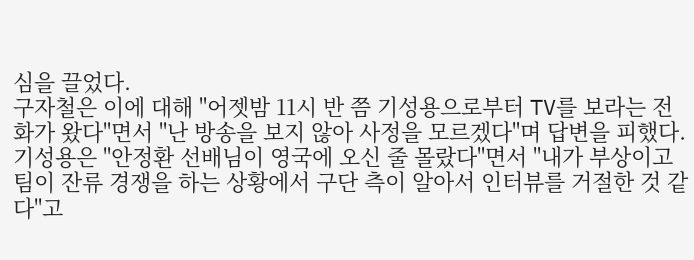심을 끌었다.
구자철은 이에 대해 "어젯밤 11시 반 쯤 기성용으로부터 TV를 보라는 전화가 왔다"면서 "난 방송을 보지 않아 사정을 모르겠다"며 답변을 피했다.
기성용은 "안정환 선배님이 영국에 오신 줄 몰랐다"면서 "내가 부상이고 팀이 잔류 경쟁을 하는 상황에서 구단 측이 알아서 인터뷰를 거절한 것 같다"고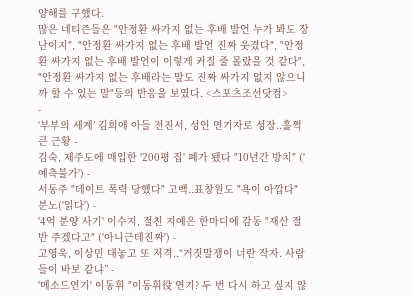양해를 구했다.
많은 네티즌들은 "안정환 싸가지 없는 후배 발언 누가 봐도 장난이지", "안정환 싸가지 없는 후배 발언 진짜 웃겼다", "안정환 싸가지 없는 후배 발언이 이렇게 커질 줄 몰랐을 것 같다", "안정환 싸가지 없는 후배라는 말도 진짜 싸가지 없지 않으니까 할 수 있는 말"등의 반응을 보였다. <스포츠조선닷컴>
-
‘부부의 세계’ 김희애 아들 전진서, 성인 연기자로 성장..훌쩍 큰 근황 -
김숙, 제주도에 매입한 '200평 집' 폐가 됐다 "10년간 방치" ('예측불가') -
서동주 "데이트 폭력 당했다" 고백..표창원도 "욕이 아깝다" 분노('읽다') -
'4억 분양 사기' 이수지, 절친 지예은 한마디에 감동 "재산 절반 주겠다고" ('아니근데진짜') -
고영욱, 이상민 대놓고 또 저격..“거짓말쟁이 너란 작자. 사람들이 바보 같냐” -
'메소드연기' 이동휘 "이동휘役 연기? 두 번 다시 하고 싶지 않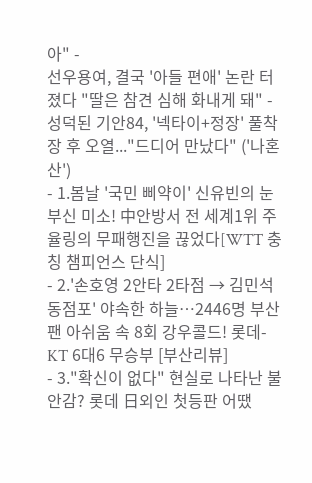아" -
선우용여, 결국 '아들 편애' 논란 터졌다 "딸은 참견 심해 화내게 돼" -
성덕된 기안84, '넥타이+정장' 풀착장 후 오열..."드디어 만났다" ('나혼산')
- 1.봄날 '국민 삐약이' 신유빈의 눈부신 미소! 中안방서 전 세계1위 주율링의 무패행진을 끊었다[WTT 충칭 챔피언스 단식]
- 2.'손호영 2안타 2타점 → 김민석 동점포' 야속한 하늘…2446명 부산팬 아쉬움 속 8회 강우콜드! 롯데-KT 6대6 무승부 [부산리뷰]
- 3."확신이 없다" 현실로 나타난 불안감? 롯데 日외인 첫등판 어땠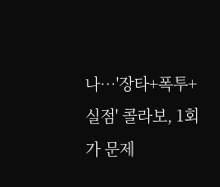나…'장타+폭투+실점' 콜라보, 1회가 문제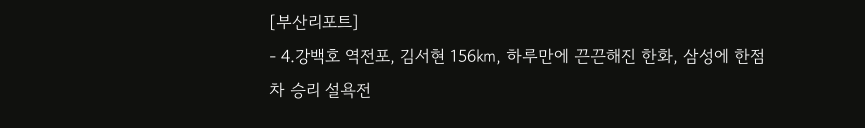[부산리포트]
- 4.강백호 역전포, 김서현 156㎞, 하루만에 끈끈해진 한화, 삼성에 한점 차 승리 설욕전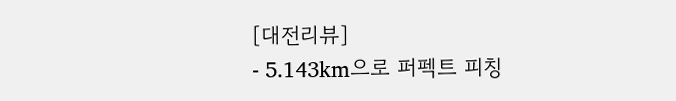[대전리뷰]
- 5.143km으로 퍼펙트 피칭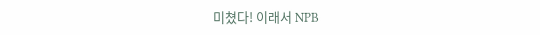미쳤다! 이래서 NPB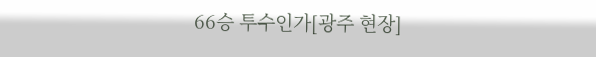66승 투수인가[광주 현장]